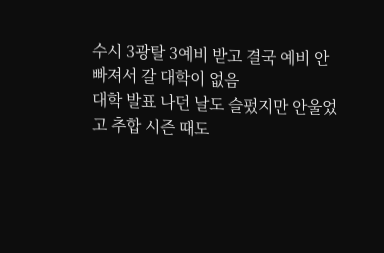수시 3광탈 3예비 받고 결국 예비 안 빠져서 갈 대학이 없음
대학 발표 나던 날도 슬펐지만 안울었고 추합 시즌 때도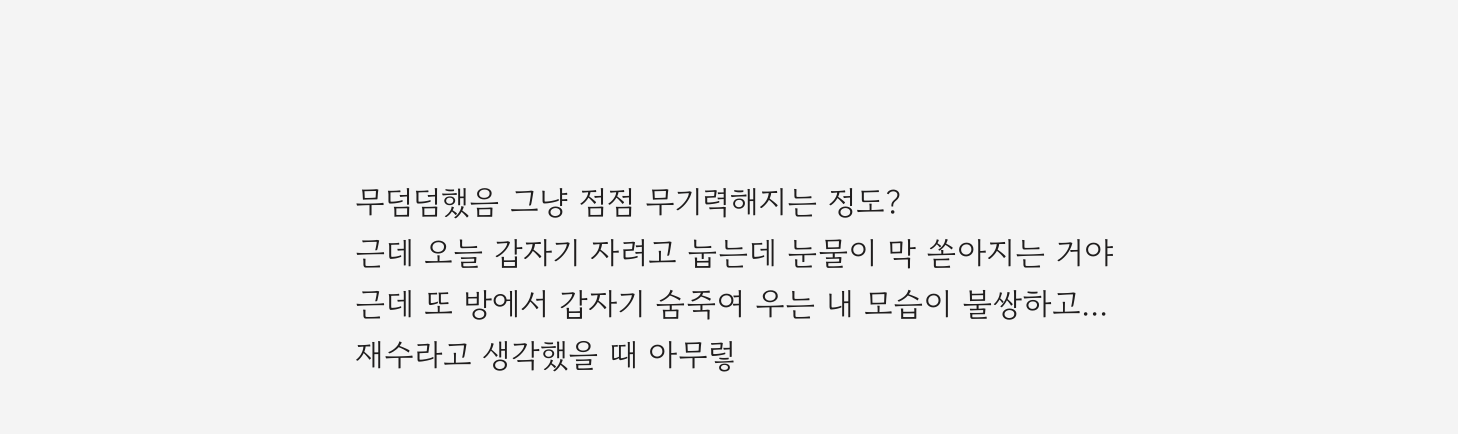무덤덤했음 그냥 점점 무기력해지는 정도?
근데 오늘 갑자기 자려고 눕는데 눈물이 막 쏟아지는 거야
근데 또 방에서 갑자기 숨죽여 우는 내 모습이 불쌍하고...
재수라고 생각했을 때 아무렇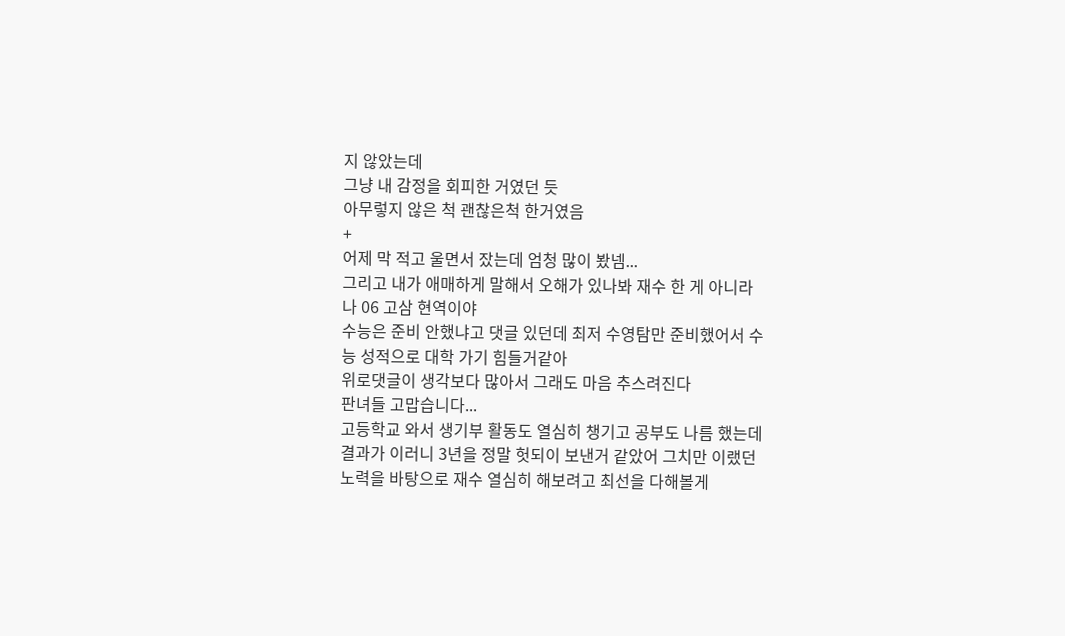지 않았는데
그냥 내 감정을 회피한 거였던 듯
아무렇지 않은 척 괜찮은척 한거였음
+
어제 막 적고 울면서 잤는데 엄청 많이 봤넴...
그리고 내가 애매하게 말해서 오해가 있나봐 재수 한 게 아니라 나 06 고삼 현역이야
수능은 준비 안했냐고 댓글 있던데 최저 수영탐만 준비했어서 수능 성적으로 대학 가기 힘들거같아
위로댓글이 생각보다 많아서 그래도 마음 추스려진다
판녀들 고맙습니다...
고등학교 와서 생기부 활동도 열심히 챙기고 공부도 나름 했는데 결과가 이러니 3년을 정말 헛되이 보낸거 같았어 그치만 이랬던 노력을 바탕으로 재수 열심히 해보려고 최선을 다해볼게